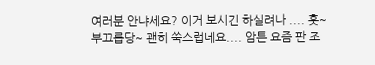여러분 안냐세요? 이거 보시긴 하실려나 .... 훗~ 부끄릅당~ 괜히 쑥스럽네요.... 암튼 요즘 판 조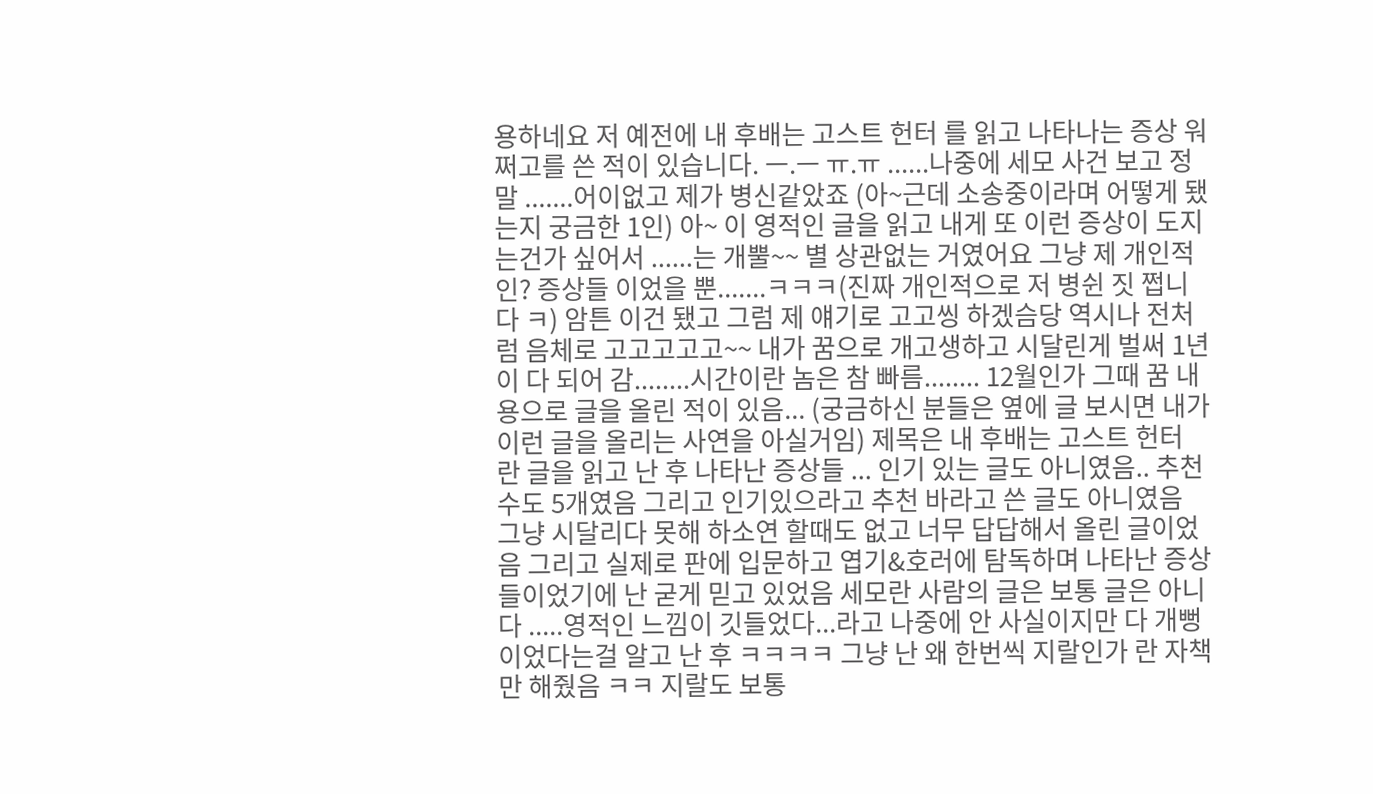용하네요 저 예전에 내 후배는 고스트 헌터 를 읽고 나타나는 증상 워쩌고를 쓴 적이 있습니다. ㅡ.ㅡ ㅠ.ㅠ ......나중에 세모 사건 보고 정말 .......어이없고 제가 병신같았죠 (아~근데 소송중이라며 어떻게 됐는지 궁금한 1인) 아~ 이 영적인 글을 읽고 내게 또 이런 증상이 도지는건가 싶어서 ......는 개뿔~~ 별 상관없는 거였어요 그냥 제 개인적인? 증상들 이었을 뿐.......ㅋㅋㅋ(진짜 개인적으로 저 병쉰 짓 쩝니다 ㅋ) 암튼 이건 됐고 그럼 제 얘기로 고고씽 하겠슴당 역시나 전처럼 음체로 고고고고고~~ 내가 꿈으로 개고생하고 시달린게 벌써 1년이 다 되어 감........시간이란 놈은 참 빠름........ 12월인가 그때 꿈 내용으로 글을 올린 적이 있음... (궁금하신 분들은 옆에 글 보시면 내가 이런 글을 올리는 사연을 아실거임) 제목은 내 후배는 고스트 헌터 란 글을 읽고 난 후 나타난 증상들 ... 인기 있는 글도 아니였음.. 추천 수도 5개였음 그리고 인기있으라고 추천 바라고 쓴 글도 아니였음 그냥 시달리다 못해 하소연 할때도 없고 너무 답답해서 올린 글이었음 그리고 실제로 판에 입문하고 엽기&호러에 탐독하며 나타난 증상들이었기에 난 굳게 믿고 있었음 세모란 사람의 글은 보통 글은 아니다 .....영적인 느낌이 깃들었다...라고 나중에 안 사실이지만 다 개뻥이었다는걸 알고 난 후 ㅋㅋㅋㅋ 그냥 난 왜 한번씩 지랄인가 란 자책만 해줬음 ㅋㅋ 지랄도 보통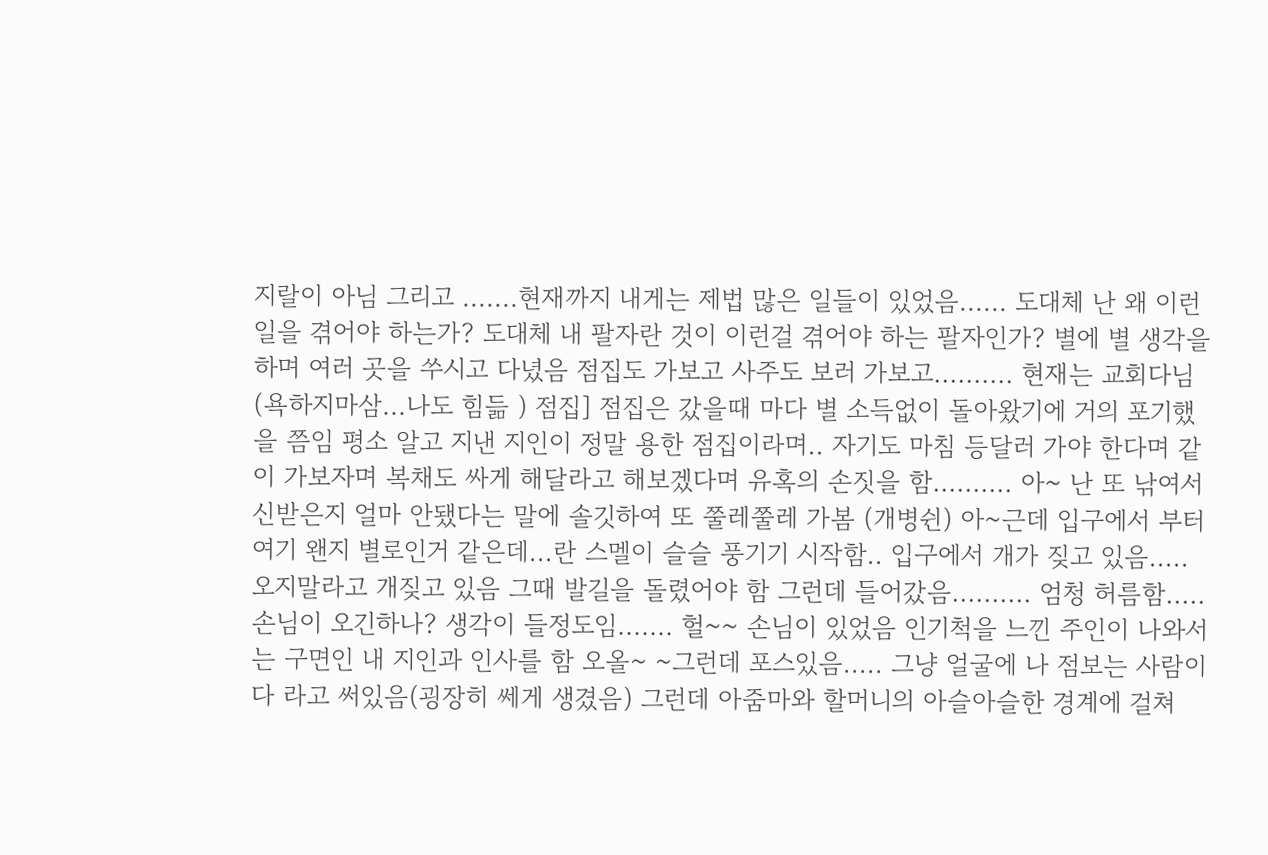지랄이 아님 그리고 .......현재까지 내게는 제법 많은 일들이 있었음...... 도대체 난 왜 이런 일을 겪어야 하는가? 도대체 내 팔자란 것이 이런걸 겪어야 하는 팔자인가? 별에 별 생각을 하며 여러 곳을 쑤시고 다녔음 점집도 가보고 사주도 보러 가보고.......... 현재는 교회다님 (욕하지마삼...나도 힘듦 ) 점집] 점집은 갔을때 마다 별 소득없이 돌아왔기에 거의 포기했을 쯤임 평소 알고 지낸 지인이 정말 용한 점집이라며.. 자기도 마침 등달러 가야 한다며 같이 가보자며 복채도 싸게 해달라고 해보겠다며 유혹의 손짓을 함.......... 아~ 난 또 낚여서 신받은지 얼마 안됐다는 말에 솔깃하여 또 쭐레쭐레 가봄 (개병쉰) 아~근데 입구에서 부터 여기 왠지 별로인거 같은데...란 스멜이 슬슬 풍기기 시작함.. 입구에서 개가 짖고 있음.....오지말라고 개짖고 있음 그때 발길을 돌렸어야 함 그런데 들어갔음.......... 엄청 허름함..... 손님이 오긴하나? 생각이 들정도임....... 헐~~ 손님이 있었음 인기척을 느낀 주인이 나와서는 구면인 내 지인과 인사를 함 오올~ ~그런데 포스있음..... 그냥 얼굴에 나 점보는 사람이다 라고 써있음(굉장히 쎄게 생겼음) 그런데 아줌마와 할머니의 아슬아슬한 경계에 걸쳐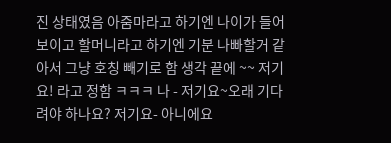진 상태였음 아줌마라고 하기엔 나이가 들어보이고 할머니라고 하기엔 기분 나빠할거 같아서 그냥 호칭 빼기로 함 생각 끝에 ~~ 저기요! 라고 정함 ㅋㅋㅋ 나 - 저기요~오래 기다려야 하나요? 저기요- 아니에요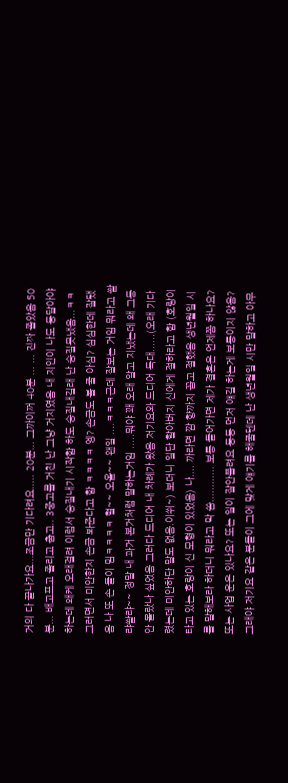거의 다 끝나가요...조금만 기다려요..... 20분... 그까이꺼 40분 ... ... 진짜 졸았음 50분... 배고프고 졸리고 춥고.. 3중고를 거친 난 그냥 거지였음 내 지인이 나도 등달아야 하는데 왜케 오래걸려 이럼서 승질내기 시작함 하도 승질내길래 난 승질못냈음...ㅋㅋ 그러면서 미안한지 손금 봐준다고 함 ㅋㅋㅋㅋ 엥? 손금도 볼 줄 아심? 심심한데 잘됐음 나 또 손 들이 밈ㅋㅋㅋㅋ 헐~~ 오올~~ 왠일 ....ㅋㅋㅋ근데 잘보는 거임 뭐라고 쏼랴쏼랴~~ 정말 내 과거 본거처럼 말하는거임 .....뭐야 꽤 오래 알고 지냈는데 왜 그동안 몰랐나 싶었음 그러다 드디어 내 차례가 왔음 저기요와 드디어 독대......(오래 기다렸는데 미안하단 말도 없음.이쒸~) 보더니 일단 할아버지 신에게 절하라고 함 (호랑이 타고 있는 호랑이 신 모형이 있었음) 나.... 까라면 깜 향까지 꼽고 절했음 생년월일 시를 말해보라 하더니 뭐라고 막 씀............ 보통 들어가면 제가 결혼은 언제쯤 하나요? 또는 사업 운은 있나요? 또는 일이 잘안풀려요 등등 먼저 얘길 하는게 보통이지 않음? 그래야 저기요 같은 분들이 그에 맞게 얘기를 해줄텐데 난 생년월일 시만 말하고 아무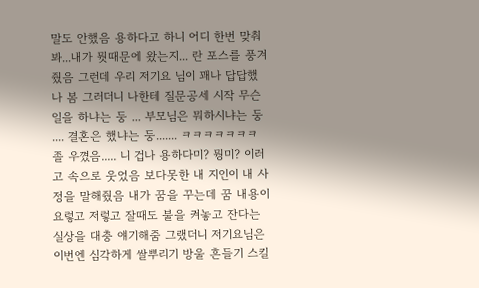말도 안했음 용하다고 하니 어디 한번 맞춰봐...내가 뭣때문에 왔는지... 란 포스를 풍겨줬음 그런데 우리 저기요 님이 꽤나 답답했나 봄 그러더니 나한테 질문공세 시작 무슨 일을 하냐는 둥 ... 부모님은 뭐하시냐는 둥 .... 결혼은 했냐는 둥....... ㅋㅋㅋㅋㅋㅋㅋ 졸 우꼈음..... 니 겁나 용하다미? 뭥미? 이러고 속으로 웃었음 보다못한 내 지인이 내 사정을 말해줬음 내가 꿈을 꾸는데 꿈 내용이 요렇고 저렇고 잘때도 불을 켜놓고 잔다는 실상을 대충 얘기해줌 그랬더니 저기요님은 이번엔 심각하게 쌀뿌리기 방울 흔들기 스킬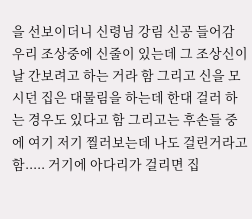을 선보이더니 신령님 강림 신공 들어감 우리 조상중에 신줄이 있는데 그 조상신이 날 간보려고 하는 거라 함 그리고 신을 모시던 집은 대물림을 하는데 한대 걸러 하는 경우도 있다고 함 그리고는 후손들 중에 여기 저기 찔러보는데 나도 걸린거라고 함..... 거기에 아다리가 걸리면 집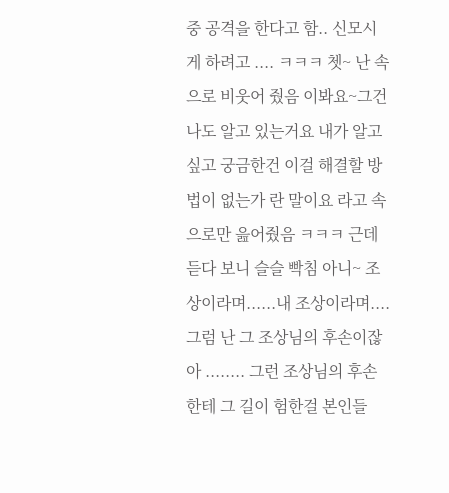중 공격을 한다고 함.. 신모시게 하려고 .... ㅋㅋㅋ 쳇~ 난 속으로 비웃어 줬음 이봐요~그건 나도 알고 있는거요 내가 알고 싶고 궁금한건 이걸 해결할 방법이 없는가 란 말이요 라고 속으로만 읊어줬음 ㅋㅋㅋ 근데 듣다 보니 슬슬 빡침 아니~ 조상이라며......내 조상이라며.... 그럼 난 그 조상님의 후손이잖아 ........ 그런 조상님의 후손한테 그 길이 험한걸 본인들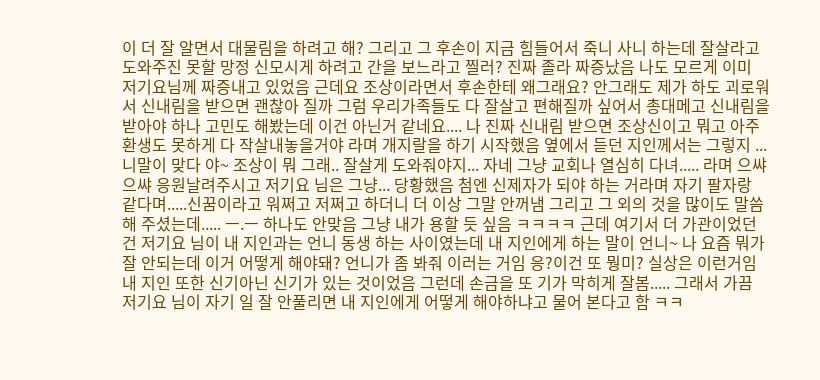이 더 잘 알면서 대물림을 하려고 해? 그리고 그 후손이 지금 힘들어서 죽니 사니 하는데 잘살라고 도와주진 못할 망정 신모시게 하려고 간을 보느라고 찔러? 진짜 졸라 짜증났음 나도 모르게 이미 저기요님께 짜증내고 있었음 근데요 조상이라면서 후손한테 왜그래요? 안그래도 제가 하도 괴로워서 신내림을 받으면 괜찮아 질까 그럼 우리가족들도 다 잘살고 편해질까 싶어서 총대메고 신내림을 받아야 하나 고민도 해봤는데 이건 아닌거 같네요.... 나 진짜 신내림 받으면 조상신이고 뭐고 아주 환생도 못하게 다 작살내놓을거야 라며 개지랄을 하기 시작했음 옆에서 듣던 지인께서는 그렇지 ...니말이 맞다 야~ 조상이 뭐 그래.. 잘살게 도와줘야지... 자네 그냥 교회나 열심히 다녀..... 라며 으쌰으쌰 응원날려주시고 저기요 님은 그냥... 당황했음 첨엔 신제자가 되야 하는 거라며 자기 팔자랑 같다며.....신꿈이라고 워쩌고 저쩌고 하더니 더 이상 그말 안꺼냄 그리고 그 외의 것을 많이도 말씀해 주셨는데..... ㅡ.ㅡ 하나도 안맞음 그냥 내가 용할 듯 싶음 ㅋㅋㅋㅋ 근데 여기서 더 가관이었던건 저기요 님이 내 지인과는 언니 동생 하는 사이였는데 내 지인에게 하는 말이 언니~ 나 요즘 뭐가 잘 안되는데 이거 어떻게 해야돼? 언니가 좀 봐줘 이러는 거임 응?이건 또 뭥미? 실상은 이런거임 내 지인 또한 신기아닌 신기가 있는 것이었음 그런데 손금을 또 기가 막히게 잘봄..... 그래서 가끔 저기요 님이 자기 일 잘 안풀리면 내 지인에게 어떻게 해야하냐고 물어 본다고 함 ㅋㅋ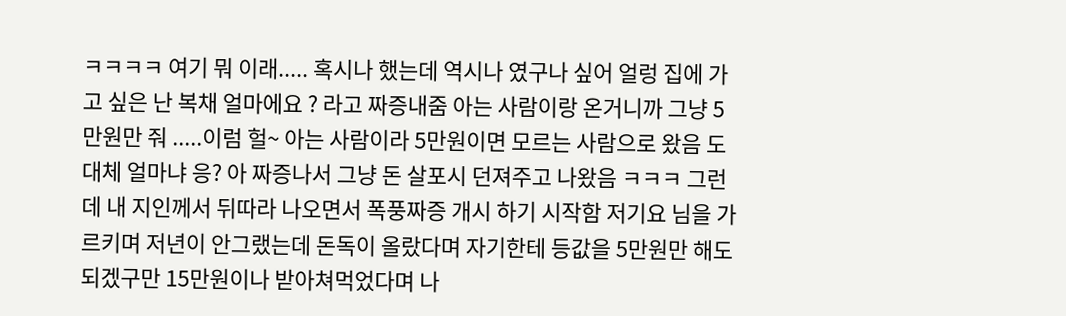ㅋㅋㅋㅋ 여기 뭐 이래..... 혹시나 했는데 역시나 였구나 싶어 얼렁 집에 가고 싶은 난 복채 얼마에요 ? 라고 짜증내줌 아는 사람이랑 온거니까 그냥 5만원만 줘 .....이럼 헐~ 아는 사람이라 5만원이면 모르는 사람으로 왔음 도대체 얼마냐 응? 아 짜증나서 그냥 돈 살포시 던져주고 나왔음 ㅋㅋㅋ 그런데 내 지인께서 뒤따라 나오면서 폭풍짜증 개시 하기 시작함 저기요 님을 가르키며 저년이 안그랬는데 돈독이 올랐다며 자기한테 등값을 5만원만 해도 되겠구만 15만원이나 받아쳐먹었다며 나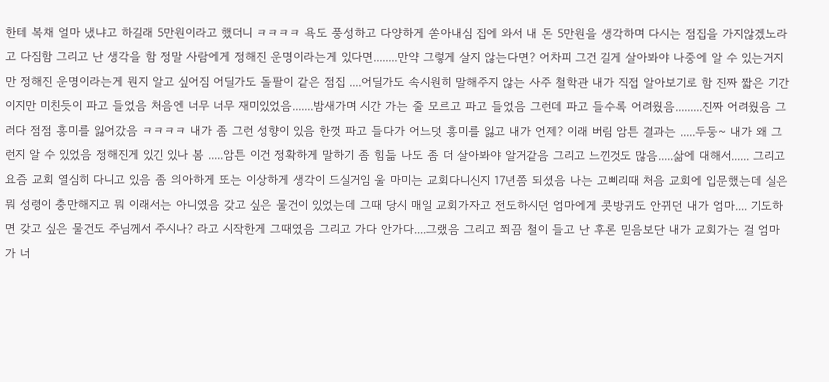한테 복채 얼마 냈냐고 하길래 5만원이라고 했더니 ㅋㅋㅋㅋ 욕도 풍성하고 다양하게 쏟아내심 집에 와서 내 돈 5만원을 생각하며 다시는 점집을 가지않겠노라고 다짐함 그리고 난 생각을 함 정말 사람에게 정해진 운명이라는게 있다면........만약 그렇게 살지 않는다면? 어차피 그건 길게 살아봐야 나중에 알 수 있는거지만 정해진 운명이라는게 뭔지 알고 싶어짐 어딜가도 돌팔이 같은 점집 ....어딜가도 속시원히 말해주지 않는 사주 철학관 내가 직접 알아보기로 함 진짜 짧은 기간이지만 미친듯이 파고 들었음 처음엔 너무 너무 재미있었음.......밤새가며 시간 가는 줄 모르고 파고 들었음 그런데 파고 들수록 어려웠음.........진짜 어려웠음 그러다 점점 흥미를 잃어갔음 ㅋㅋㅋㅋ 내가 좀 그런 성향이 있음 한껏 파고 들다가 어느덧 흥미를 잃고 내가 언제? 이래 버림 암튼 결과는 .....두둥~ 내가 왜 그런지 알 수 있었음 정해진게 있긴 있나 봄 .....암튼 이건 정확하게 말하기 좀 힘듦 나도 좀 더 살아봐야 알거같음 그리고 느낀것도 많음.....삶에 대해서...... 그리고 요즘 교회 열심히 다니고 있음 좀 의아하게 또는 이상하게 생각이 드실거임 울 마미는 교회다니신지 17년쯤 되셨음 나는 고삐리때 처음 교회에 입문했는데 실은 뭐 성령이 충만해지고 뭐 이래서는 아니였음 갖고 싶은 물건이 있었는데 그때 당시 매일 교회가자고 전도하시던 엄마에게 콧방귀도 안뀌던 내가 엄마.... 기도하면 갖고 싶은 물건도 주님께서 주시나? 라고 시작한게 그때였음 그리고 가다 안가다....그랬음 그리고 쬐끔 철이 들고 난 후론 믿음보단 내가 교회가는 걸 엄마가 너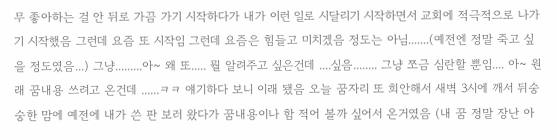무 좋아하는 걸 안 뒤로 가끔 가기 시작하다가 내가 이런 일로 시달리기 시작하면서 교회에 적극적으로 나가기 시작했음 그런데 요즘 또 시작임 그런데 요즘은 힘들고 미치겠음 정도는 아님.......(예전엔 정말 죽고 싶을 정도였음...) 그냥.........아~ 왜 또..... 뭘 알려주고 싶은건데 ....싶음........ 그냥 쪼금 심란할 뿐임.... 아~ 원래 꿈내용 쓰려고 온건데 ......ㅋㅋ 얘기하다 보니 이래 됐음 오늘 꿈자리 또 희안해서 새벽 3시에 깨서 뒤숭숭한 맘에 예전에 내가 쓴 판 보러 왔다가 꿈내용이나 함 적어 볼까 싶어서 온거였음 (내 꿈 정말 장난 아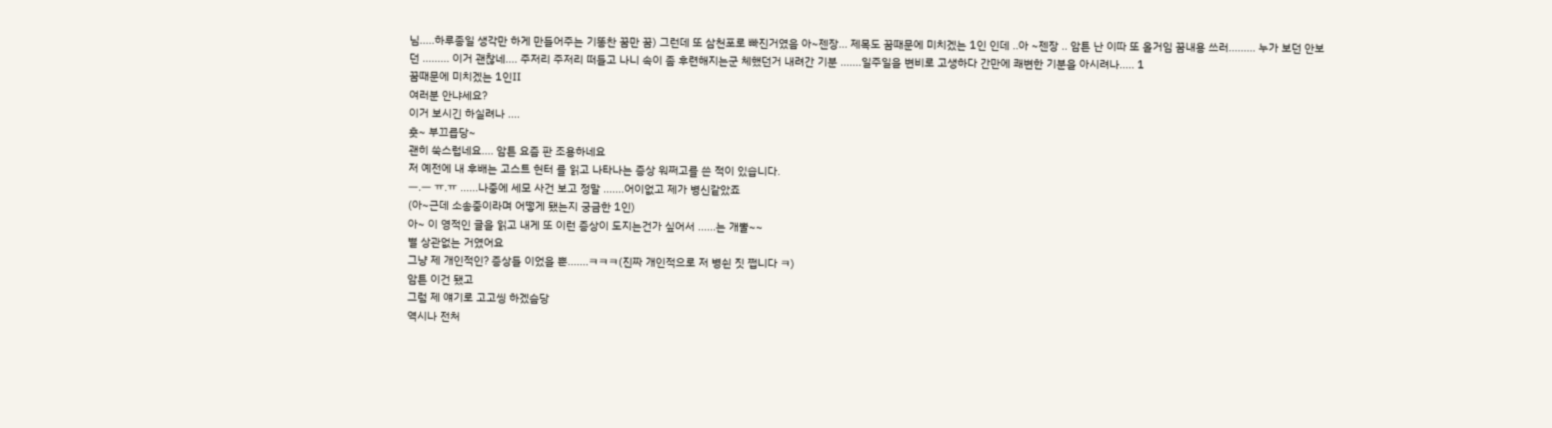님.....하루종일 생각만 하게 만들어주는 기똥찬 꿈만 꿈) 그런데 또 삼천포로 빠진거였음 아~젠장... 제목도 꿈때문에 미치겠는 1인 인데 ..아 ~젠장 .. 암튼 난 이따 또 올거임 꿈내용 쓰러......... 누가 보던 안보던 ......... 이거 괜찮네.... 주저리 주저리 떠들고 나니 속이 좀 후련해지는군 체했던거 내려간 기분 .......일주일을 변비로 고생하다 간만에 쾌변한 기분을 아시려나..... 1
꿈때문에 미치겠는 1인Ⅱ
여러분 안냐세요?
이거 보시긴 하실려나 ....
훗~ 부끄릅당~
괜히 쑥스럽네요.... 암튼 요즘 판 조용하네요
저 예전에 내 후배는 고스트 헌터 를 읽고 나타나는 증상 워쩌고를 쓴 적이 있습니다.
ㅡ.ㅡ ㅠ.ㅠ ......나중에 세모 사건 보고 정말 .......어이없고 제가 병신같았죠
(아~근데 소송중이라며 어떻게 됐는지 궁금한 1인)
아~ 이 영적인 글을 읽고 내게 또 이런 증상이 도지는건가 싶어서 ......는 개뿔~~
별 상관없는 거였어요
그냥 제 개인적인? 증상들 이었을 뿐.......ㅋㅋㅋ(진짜 개인적으로 저 병쉰 짓 쩝니다 ㅋ)
암튼 이건 됐고
그럼 제 얘기로 고고씽 하겠슴당
역시나 전처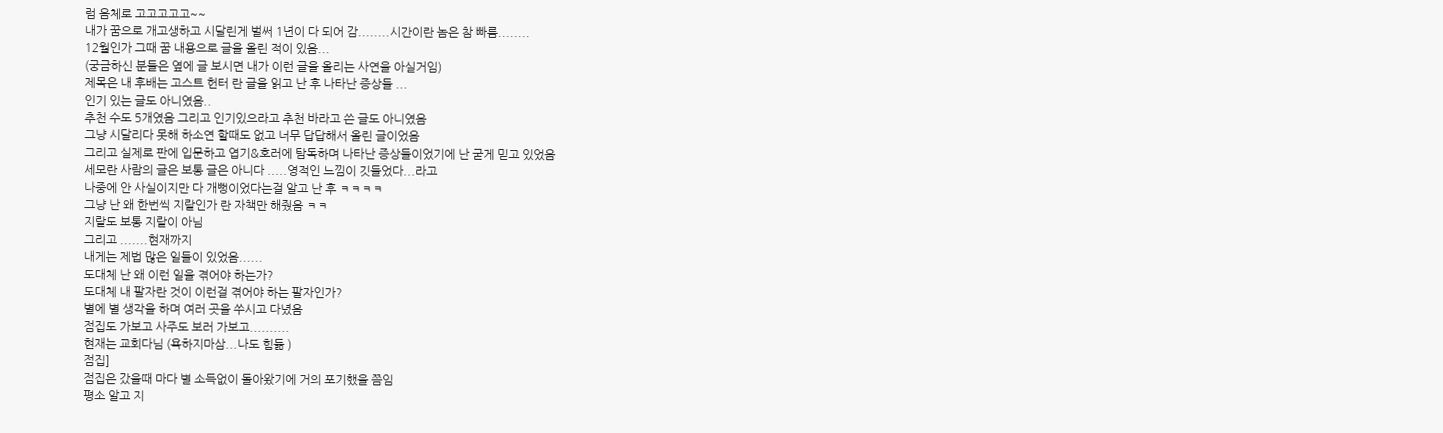럼 음체로 고고고고고~~
내가 꿈으로 개고생하고 시달린게 벌써 1년이 다 되어 감........시간이란 놈은 참 빠름........
12월인가 그때 꿈 내용으로 글을 올린 적이 있음...
(궁금하신 분들은 옆에 글 보시면 내가 이런 글을 올리는 사연을 아실거임)
제목은 내 후배는 고스트 헌터 란 글을 읽고 난 후 나타난 증상들 ...
인기 있는 글도 아니였음..
추천 수도 5개였음 그리고 인기있으라고 추천 바라고 쓴 글도 아니였음
그냥 시달리다 못해 하소연 할때도 없고 너무 답답해서 올린 글이었음
그리고 실제로 판에 입문하고 엽기&호러에 탐독하며 나타난 증상들이었기에 난 굳게 믿고 있었음
세모란 사람의 글은 보통 글은 아니다 .....영적인 느낌이 깃들었다...라고
나중에 안 사실이지만 다 개뻥이었다는걸 알고 난 후 ㅋㅋㅋㅋ
그냥 난 왜 한번씩 지랄인가 란 자책만 해줬음 ㅋㅋ
지랄도 보통 지랄이 아님
그리고 .......현재까지
내게는 제법 많은 일들이 있었음......
도대체 난 왜 이런 일을 겪어야 하는가?
도대체 내 팔자란 것이 이런걸 겪어야 하는 팔자인가?
별에 별 생각을 하며 여러 곳을 쑤시고 다녔음
점집도 가보고 사주도 보러 가보고..........
현재는 교회다님 (욕하지마삼...나도 힘듦 )
점집]
점집은 갔을때 마다 별 소득없이 돌아왔기에 거의 포기했을 쯤임
평소 알고 지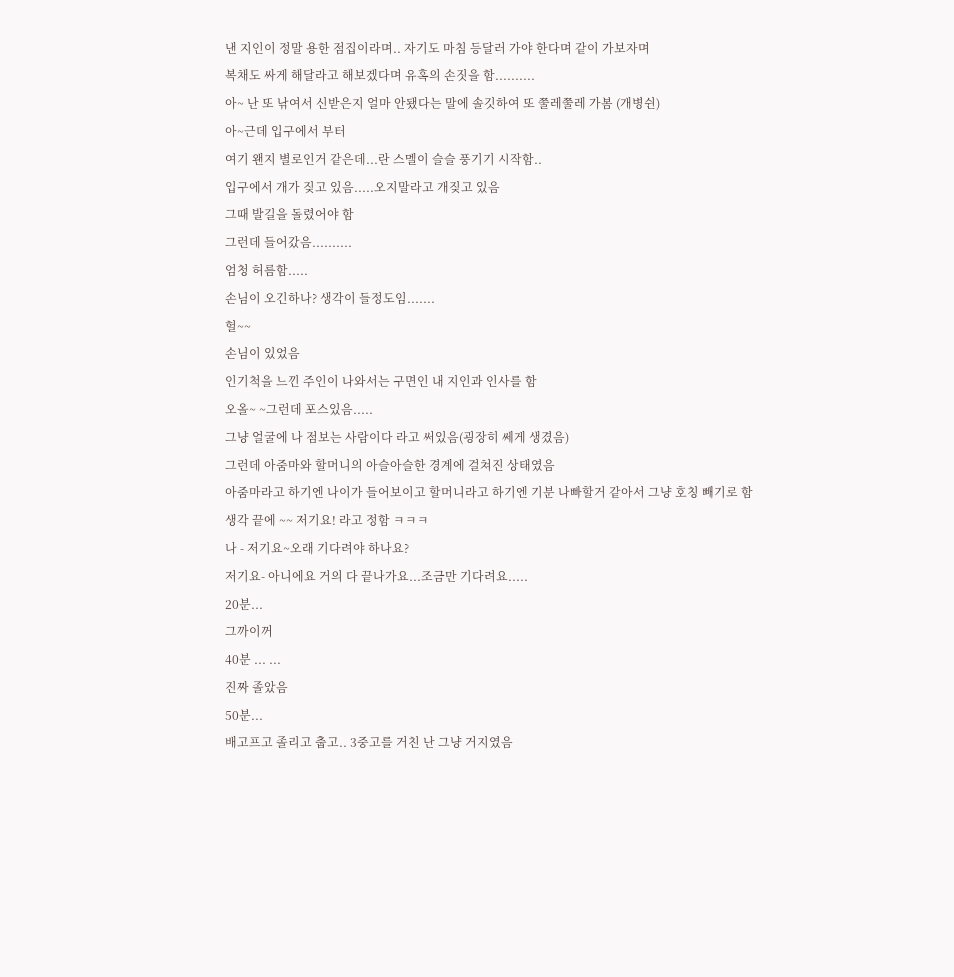낸 지인이 정말 용한 점집이라며.. 자기도 마침 등달러 가야 한다며 같이 가보자며
복채도 싸게 해달라고 해보겠다며 유혹의 손짓을 함..........
아~ 난 또 낚여서 신받은지 얼마 안됐다는 말에 솔깃하여 또 쭐레쭐레 가봄 (개병쉰)
아~근데 입구에서 부터
여기 왠지 별로인거 같은데...란 스멜이 슬슬 풍기기 시작함..
입구에서 개가 짖고 있음.....오지말라고 개짖고 있음
그때 발길을 돌렸어야 함
그런데 들어갔음..........
엄청 허름함.....
손님이 오긴하나? 생각이 들정도임.......
헐~~
손님이 있었음
인기척을 느낀 주인이 나와서는 구면인 내 지인과 인사를 함
오올~ ~그런데 포스있음.....
그냥 얼굴에 나 점보는 사람이다 라고 써있음(굉장히 쎄게 생겼음)
그런데 아줌마와 할머니의 아슬아슬한 경계에 걸쳐진 상태였음
아줌마라고 하기엔 나이가 들어보이고 할머니라고 하기엔 기분 나빠할거 같아서 그냥 호칭 빼기로 함
생각 끝에 ~~ 저기요! 라고 정함 ㅋㅋㅋ
나 - 저기요~오래 기다려야 하나요?
저기요- 아니에요 거의 다 끝나가요...조금만 기다려요.....
20분...
그까이꺼
40분 ... ...
진짜 졸았음
50분...
배고프고 졸리고 춥고.. 3중고를 거친 난 그냥 거지였음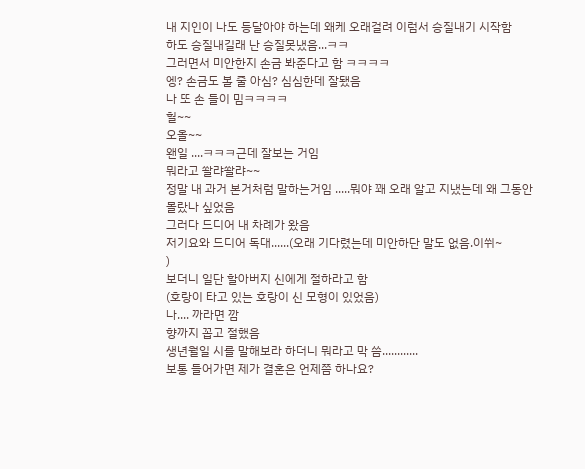내 지인이 나도 등달아야 하는데 왜케 오래걸려 이럼서 승질내기 시작함
하도 승질내길래 난 승질못냈음...ㅋㅋ
그러면서 미안한지 손금 봐준다고 함 ㅋㅋㅋㅋ
엥? 손금도 볼 줄 아심? 심심한데 잘됐음
나 또 손 들이 밈ㅋㅋㅋㅋ
헐~~
오올~~
왠일 ....ㅋㅋㅋ근데 잘보는 거임
뭐라고 쏼랴쏼랴~~
정말 내 과거 본거처럼 말하는거임 .....뭐야 꽤 오래 알고 지냈는데 왜 그동안
몰랐나 싶었음
그러다 드디어 내 차례가 왔음
저기요와 드디어 독대......(오래 기다렸는데 미안하단 말도 없음.이쒸~
)
보더니 일단 할아버지 신에게 절하라고 함
(호랑이 타고 있는 호랑이 신 모형이 있었음)
나.... 까라면 깜
향까지 꼽고 절했음
생년월일 시를 말해보라 하더니 뭐라고 막 씀............
보통 들어가면 제가 결혼은 언제쯤 하나요?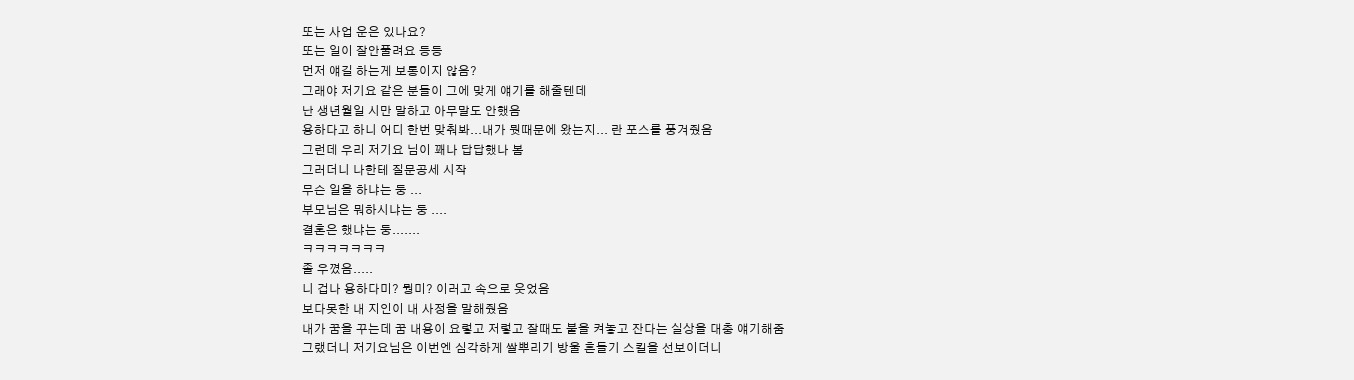또는 사업 운은 있나요?
또는 일이 잘안풀려요 등등
먼저 얘길 하는게 보통이지 않음?
그래야 저기요 같은 분들이 그에 맞게 얘기를 해줄텐데
난 생년월일 시만 말하고 아무말도 안했음
용하다고 하니 어디 한번 맞춰봐...내가 뭣때문에 왔는지... 란 포스를 풍겨줬음
그런데 우리 저기요 님이 꽤나 답답했나 봄
그러더니 나한테 질문공세 시작
무슨 일을 하냐는 둥 ...
부모님은 뭐하시냐는 둥 ....
결혼은 했냐는 둥.......
ㅋㅋㅋㅋㅋㅋㅋ
졸 우꼈음.....
니 겁나 용하다미? 뭥미? 이러고 속으로 웃었음
보다못한 내 지인이 내 사정을 말해줬음
내가 꿈을 꾸는데 꿈 내용이 요렇고 저렇고 잘때도 불을 켜놓고 잔다는 실상을 대충 얘기해줌
그랬더니 저기요님은 이번엔 심각하게 쌀뿌리기 방울 흔들기 스킬을 선보이더니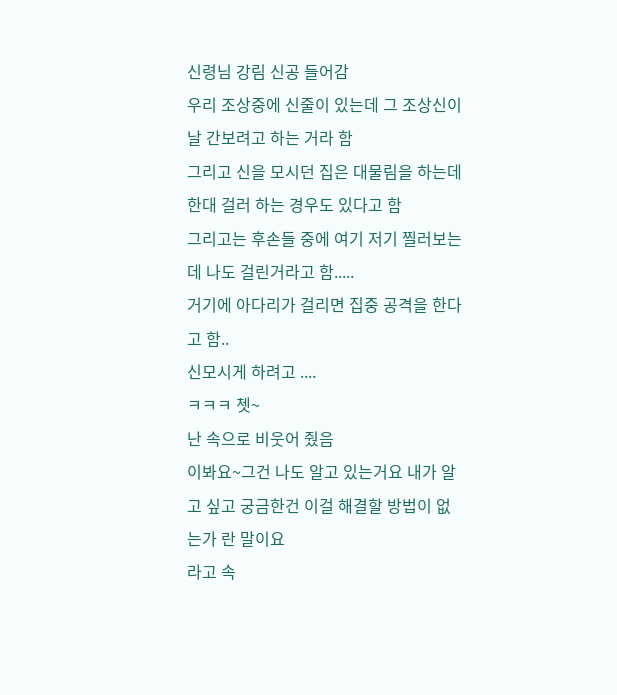신령님 강림 신공 들어감
우리 조상중에 신줄이 있는데 그 조상신이 날 간보려고 하는 거라 함
그리고 신을 모시던 집은 대물림을 하는데 한대 걸러 하는 경우도 있다고 함
그리고는 후손들 중에 여기 저기 찔러보는데 나도 걸린거라고 함.....
거기에 아다리가 걸리면 집중 공격을 한다고 함..
신모시게 하려고 ....
ㅋㅋㅋ 쳇~
난 속으로 비웃어 줬음
이봐요~그건 나도 알고 있는거요 내가 알고 싶고 궁금한건 이걸 해결할 방법이 없는가 란 말이요
라고 속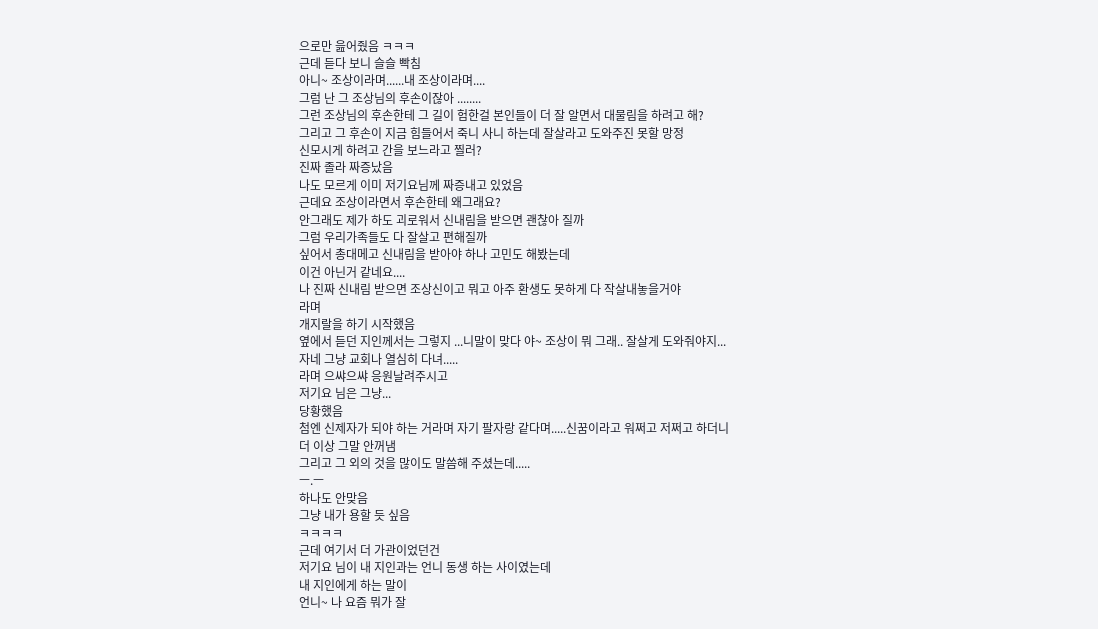으로만 읊어줬음 ㅋㅋㅋ
근데 듣다 보니 슬슬 빡침
아니~ 조상이라며......내 조상이라며....
그럼 난 그 조상님의 후손이잖아 ........
그런 조상님의 후손한테 그 길이 험한걸 본인들이 더 잘 알면서 대물림을 하려고 해?
그리고 그 후손이 지금 힘들어서 죽니 사니 하는데 잘살라고 도와주진 못할 망정
신모시게 하려고 간을 보느라고 찔러?
진짜 졸라 짜증났음
나도 모르게 이미 저기요님께 짜증내고 있었음
근데요 조상이라면서 후손한테 왜그래요?
안그래도 제가 하도 괴로워서 신내림을 받으면 괜찮아 질까
그럼 우리가족들도 다 잘살고 편해질까
싶어서 총대메고 신내림을 받아야 하나 고민도 해봤는데
이건 아닌거 같네요....
나 진짜 신내림 받으면 조상신이고 뭐고 아주 환생도 못하게 다 작살내놓을거야
라며
개지랄을 하기 시작했음
옆에서 듣던 지인께서는 그렇지 ...니말이 맞다 야~ 조상이 뭐 그래.. 잘살게 도와줘야지...
자네 그냥 교회나 열심히 다녀.....
라며 으쌰으쌰 응원날려주시고
저기요 님은 그냥...
당황했음
첨엔 신제자가 되야 하는 거라며 자기 팔자랑 같다며.....신꿈이라고 워쩌고 저쩌고 하더니
더 이상 그말 안꺼냄
그리고 그 외의 것을 많이도 말씀해 주셨는데.....
ㅡ.ㅡ
하나도 안맞음
그냥 내가 용할 듯 싶음
ㅋㅋㅋㅋ
근데 여기서 더 가관이었던건
저기요 님이 내 지인과는 언니 동생 하는 사이였는데
내 지인에게 하는 말이
언니~ 나 요즘 뭐가 잘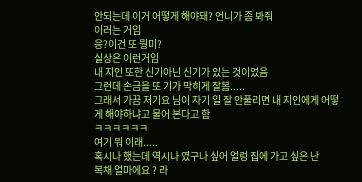안되는데 이거 어떻게 해야돼? 언니가 좀 봐줘
이러는 거임
응?이건 또 뭥미?
실상은 이런거임
내 지인 또한 신기아닌 신기가 있는 것이었음
그런데 손금을 또 기가 막히게 잘봄.....
그래서 가끔 저기요 님이 자기 일 잘 안풀리면 내 지인에게 어떻게 해야하냐고 물어 본다고 함
ㅋㅋㅋㅋㅋㅋ
여기 뭐 이래.....
혹시나 했는데 역시나 였구나 싶어 얼렁 집에 가고 싶은 난
복채 얼마에요 ? 라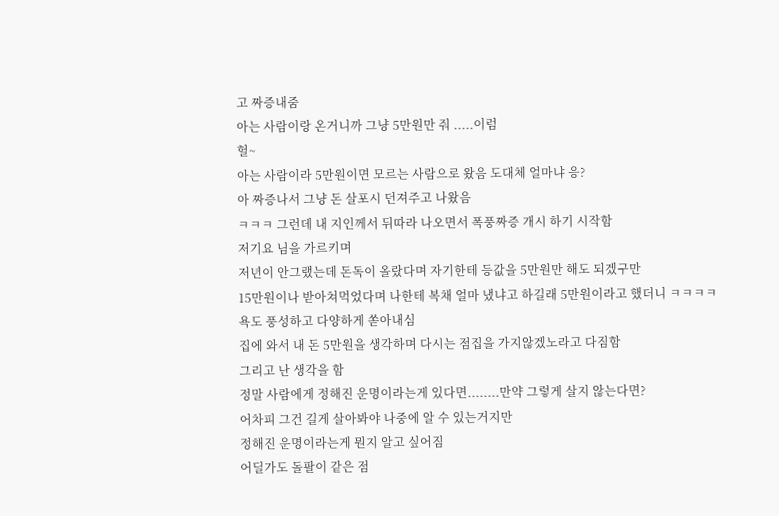고 짜증내줌
아는 사람이랑 온거니까 그냥 5만원만 줘 .....이럼
헐~
아는 사람이라 5만원이면 모르는 사람으로 왔음 도대체 얼마냐 응?
아 짜증나서 그냥 돈 살포시 던져주고 나왔음
ㅋㅋㅋ 그런데 내 지인께서 뒤따라 나오면서 폭풍짜증 개시 하기 시작함
저기요 님을 가르키며
저년이 안그랬는데 돈독이 올랐다며 자기한테 등값을 5만원만 해도 되겠구만
15만원이나 받아쳐먹었다며 나한테 복채 얼마 냈냐고 하길래 5만원이라고 했더니 ㅋㅋㅋㅋ
욕도 풍성하고 다양하게 쏟아내심
집에 와서 내 돈 5만원을 생각하며 다시는 점집을 가지않겠노라고 다짐함
그리고 난 생각을 함
정말 사람에게 정해진 운명이라는게 있다면........만약 그렇게 살지 않는다면?
어차피 그건 길게 살아봐야 나중에 알 수 있는거지만
정해진 운명이라는게 뭔지 알고 싶어짐
어딜가도 돌팔이 같은 점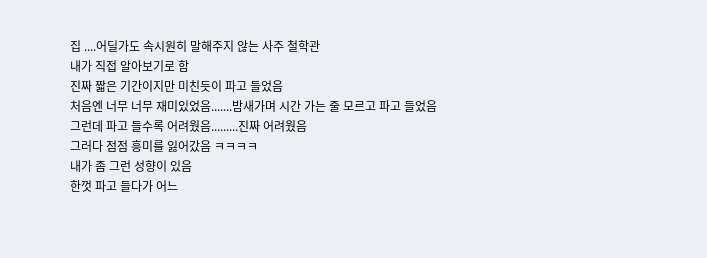집 ....어딜가도 속시원히 말해주지 않는 사주 철학관
내가 직접 알아보기로 함
진짜 짧은 기간이지만 미친듯이 파고 들었음
처음엔 너무 너무 재미있었음.......밤새가며 시간 가는 줄 모르고 파고 들었음
그런데 파고 들수록 어려웠음.........진짜 어려웠음
그러다 점점 흥미를 잃어갔음 ㅋㅋㅋㅋ
내가 좀 그런 성향이 있음
한껏 파고 들다가 어느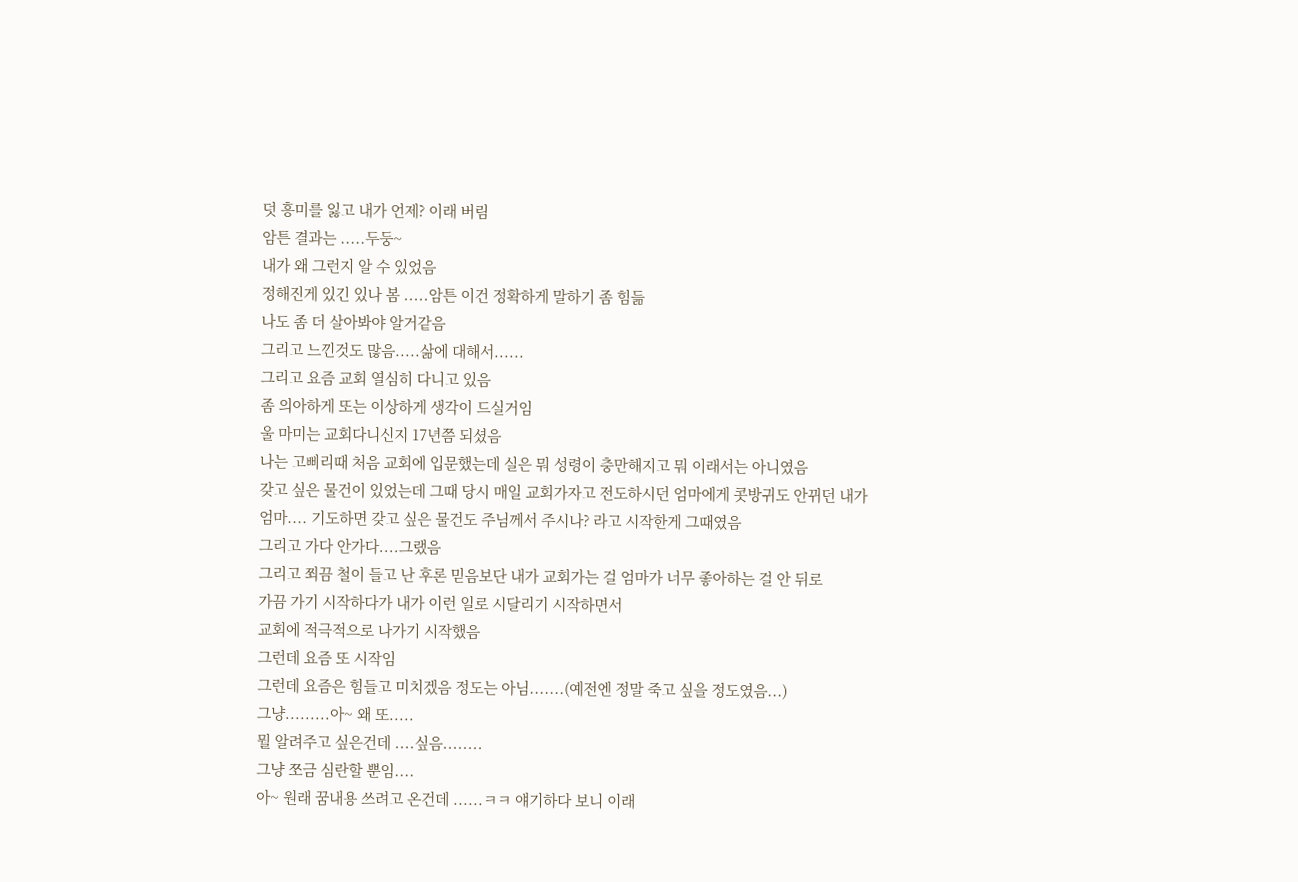덧 흥미를 잃고 내가 언제? 이래 버림
암튼 결과는 .....두둥~
내가 왜 그런지 알 수 있었음
정해진게 있긴 있나 봄 .....암튼 이건 정확하게 말하기 좀 힘듦
나도 좀 더 살아봐야 알거같음
그리고 느낀것도 많음.....삶에 대해서......
그리고 요즘 교회 열심히 다니고 있음
좀 의아하게 또는 이상하게 생각이 드실거임
울 마미는 교회다니신지 17년쯤 되셨음
나는 고삐리때 처음 교회에 입문했는데 실은 뭐 성령이 충만해지고 뭐 이래서는 아니였음
갖고 싶은 물건이 있었는데 그때 당시 매일 교회가자고 전도하시던 엄마에게 콧방귀도 안뀌던 내가
엄마.... 기도하면 갖고 싶은 물건도 주님께서 주시나? 라고 시작한게 그때였음
그리고 가다 안가다....그랬음
그리고 쬐끔 철이 들고 난 후론 믿음보단 내가 교회가는 걸 엄마가 너무 좋아하는 걸 안 뒤로
가끔 가기 시작하다가 내가 이런 일로 시달리기 시작하면서
교회에 적극적으로 나가기 시작했음
그런데 요즘 또 시작임
그런데 요즘은 힘들고 미치겠음 정도는 아님.......(예전엔 정말 죽고 싶을 정도였음...)
그냥.........아~ 왜 또.....
뭘 알려주고 싶은건데 ....싶음........
그냥 쪼금 심란할 뿐임....
아~ 원래 꿈내용 쓰려고 온건데 ......ㅋㅋ 얘기하다 보니 이래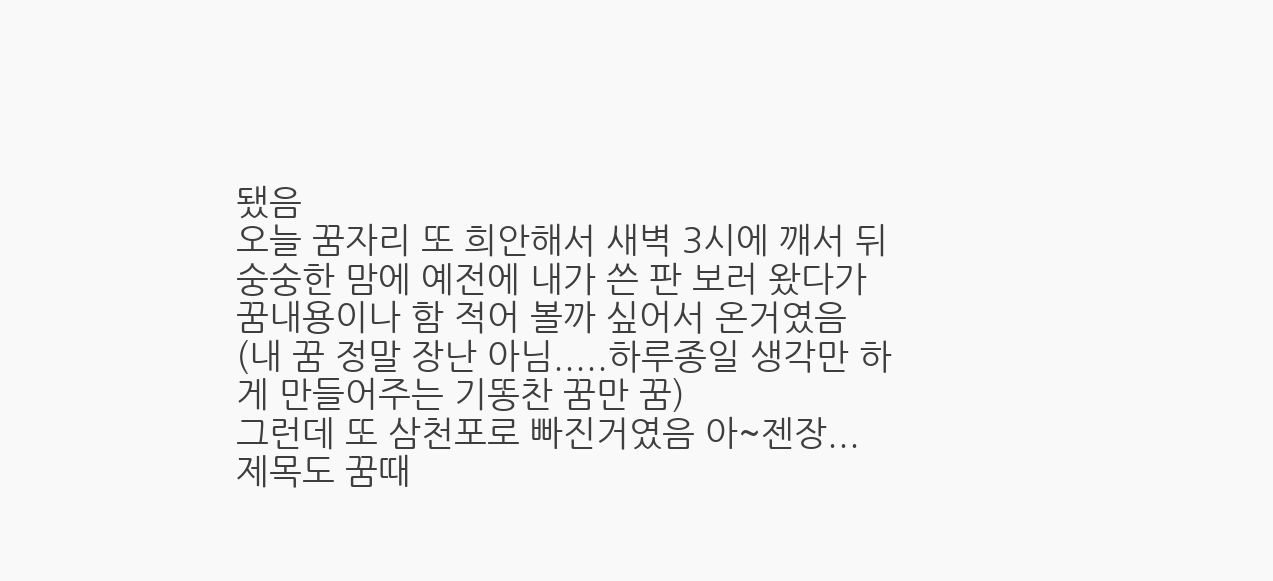됐음
오늘 꿈자리 또 희안해서 새벽 3시에 깨서 뒤숭숭한 맘에 예전에 내가 쓴 판 보러 왔다가
꿈내용이나 함 적어 볼까 싶어서 온거였음
(내 꿈 정말 장난 아님.....하루종일 생각만 하게 만들어주는 기똥찬 꿈만 꿈)
그런데 또 삼천포로 빠진거였음 아~젠장...
제목도 꿈때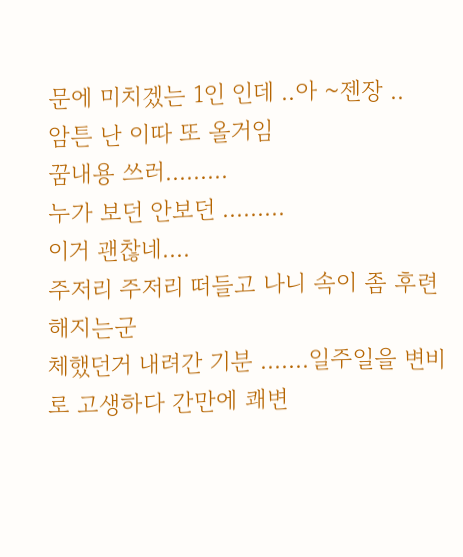문에 미치겠는 1인 인데 ..아 ~젠장 ..
암튼 난 이따 또 올거임
꿈내용 쓰러.........
누가 보던 안보던 .........
이거 괜찮네....
주저리 주저리 떠들고 나니 속이 좀 후련해지는군
체했던거 내려간 기분 .......일주일을 변비로 고생하다 간만에 쾌변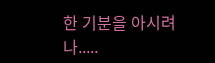한 기분을 아시려나.....